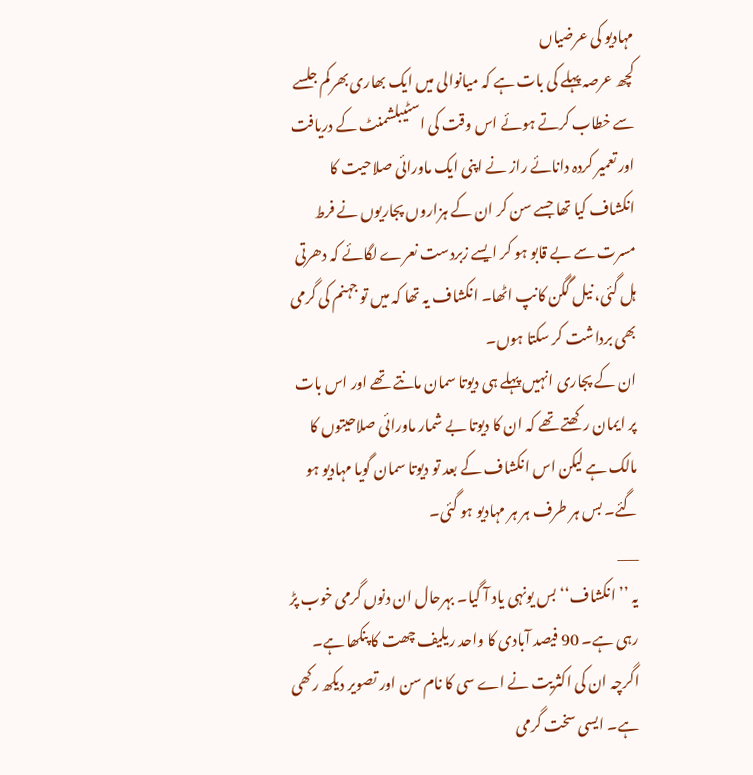مہادیو کی عرضیاں
کچھ عرصہ پہلے کی بات ہے کہ میانوالی میں ایک بھاری بھرکم جلسے سے خطاب کرتے ہوئے اس وقت کی اسٹیبلشمنٹ کے دریافت اور تعمیر کردہ دانائے راز نے اپنی ایک ماورائی صلاحیت کا انکشاف کیا تھا جسے سن کر ان کے ہزاروں پجاریوں نے فرط مسرت سے بے قابو ہو کر ایسے زبردست نعرے لگائے کہ دھرتی ہل گئی، نیل گگن کانپ اٹھا۔ انکشاف یہ تھا کہ میں تو جہنم کی گرمی بھی برداشت کر سکتا ہوں۔
ان کے پجاری انہیں پہلے ہی دیوتا سمان مانتے تھے اور اس بات پر ایمان رکھتے تھے کہ ان کا دیوتا بے شمار ماورائی صلاحیتوں کا مالک ہے لیکن اس انکشاف کے بعد تو دیوتا سمان گویا مہادیو ہو گئے۔ بس ہر طرف ہر ہر مہادیو ہو گئی۔
___
یہ ’’انکشاف‘‘ بس یونہی یاد آ گیا۔ بہرحال ان دنوں گرمی خوب پڑ رہی ہے۔ 90 فیصد آبادی کا واحد ریلیف چھت کا پنکھا ہے۔ اگرچہ ان کی اکثریت نے اے سی کا نام سن اور تصویر دیکھ رکھی ہے۔ ایسی سخت گرمی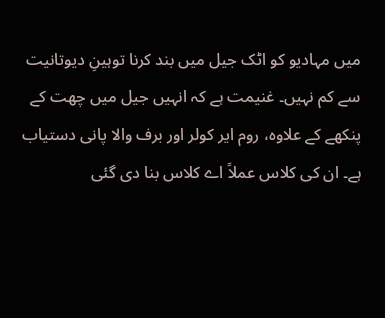میں مہادیو کو اٹک جیل میں بند کرنا توہینِ دیوتانیت سے کم نہیں۔ غنیمت ہے کہ انہیں جیل میں چھت کے پنکھے کے علاوہ، روم ایر کولر اور برف والا پانی دستیاب ہے۔ ان کی کلاس عملاً اے کلاس بنا دی گئی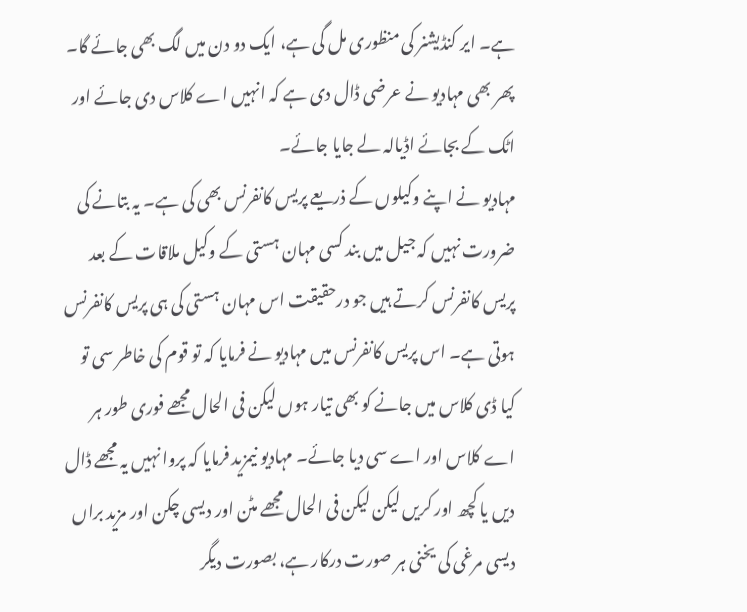ہے۔ ایر کنڈیشنر کی منظوری مل گی ہے، ایک دو دن میں لگ بھی جائے گا۔ پھر بھی مہادیو نے عرضی ڈال دی ہے کہ انہیں اے کلاس دی جائے اور اٹک کے بجائے اڈیالہ لے جایا جائے۔
مہادیو نے اپنے وکیلوں کے ذریعے پریس کانفرنس بھی کی ہے۔ یہ بتانے کی ضرورت نہیں کہ جیل میں بند کسی مہان ہستی کے وکیل ملاقات کے بعد پریس کانفرنس کرتے ہیں جو درحقیقت اس مہان ہستی کی ہی پریس کانفرنس ہوتی ہے۔ اس پریس کانفرنس میں مہادیو نے فرمایا کہ تو قوم کی خاطر سی تو کیا ڈی کلاس میں جانے کو بھی تیار ہوں لیکن فی الحال مجھے فوری طور ہر اے کلاس اور اے سی دیا جائے۔ مہادیو نیمزید فرمایا کہ پروا نہیں یہ مجھے ڈال دیں یا کچھ اور کریں لیکن لیکن فی الحال مجھے مٹن اور دیسی چکن اور مزید براں دیسی مرغی کی یخنی ہر صورت درکار ہے، بصورت دیگر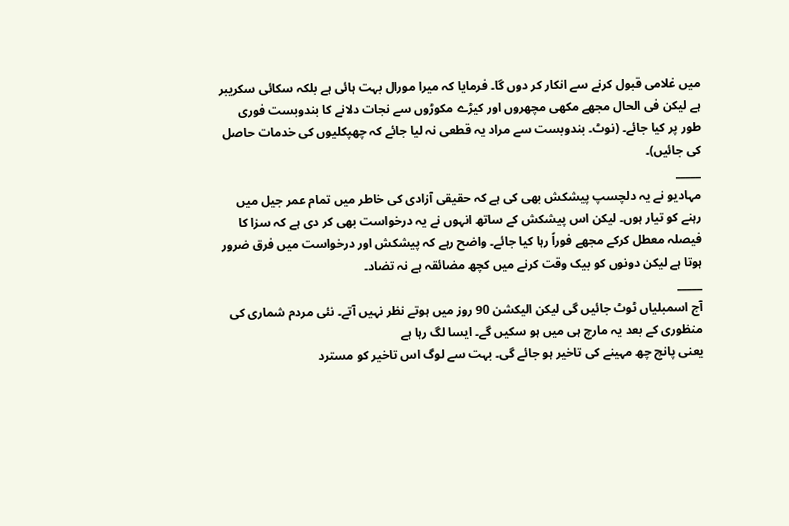میں غلامی قبول کرنے سے انکار کر دوں گا۔ فرمایا کہ میرا مورال بہت ہائی ہے بلکہ سکائی سکریبر ہے لیکن فی الحال مجھے مکھی مچھروں اور کیڑے مکوڑوں سے نجات دلانے کا بندوبست فوری طور پر کیا جائے۔ (نوٹ۔ بندوبست سے مراد یہ قطعی نہ لیا جائے کہ چھپکلیوں کی خدمات حاصل کی جائیں)۔
_____
مہادیو نے یہ دلچسپ پیشکش بھی کی ہے کہ حقیقی آزادی کی خاطر میں تمام عمر جیل میں رہنے کو تیار ہوں۔ لیکن اس پیشکش کے ساتھ انہوں نے یہ درخواست بھی کر دی ہے کہ سزا کا فیصلہ معطل کرکے مجھے فوراً رہا کیا جائے۔ واضح رہے کہ پیشکش اور درخواست میں فرق ضرور ہوتا ہے لیکن دونوں کو بیک وقت کرنے میں کچھ مضائقہ ہے نہ تضاد۔
_____
آج اسمبلیاں ٹوٹ جائیں گی لیکن الیکشن 90 روز میں ہوتے نظر نہیں آتے۔ نئی مردم شماری کی منظوری کے بعد یہ مارچ ہی میں ہو سکیں گے۔ ایسا لگ رہا ہے
یعنی پانچ چھ مہینے کی تاخیر ہو جائے گی۔ بہت سے لوگ اس تاخیر کو مسترد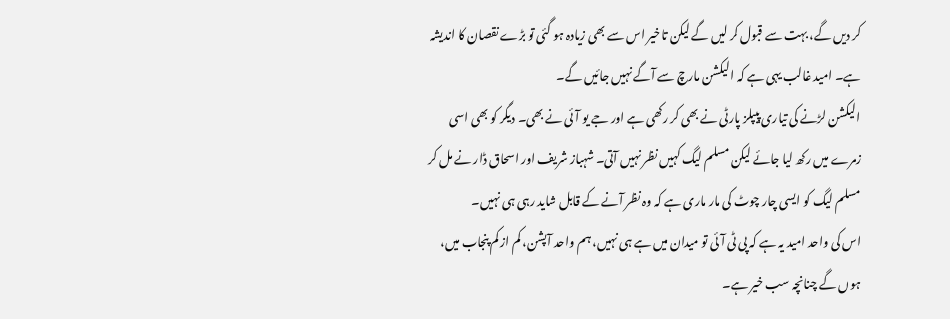کر دیں گے، بہت سے قبول کر لیں گے لیکن تاخیر اس سے بھی زیادہ ہو گئی تو بڑے نقصان کا اندیشہ ہے۔ امید غالب یہی ہے کہ الیکشن مارچ سے آگے نہیں جائیں گے۔
الیکشن لڑنے کی تیاری پیپلز پارٹی نے بھی کر رکھی ہے اور جے یو آئی نے بھی۔ دیگر کو بھی اسی زمرے میں رکھ لیا جائے لیکن مسلم لیگ کہیں نظر نہیں آتی۔ شہباز شریف اور اسحاق ڈار نے مل کر مسلم لیگ کو ایسی چار چوٹ کی مار ماری ہے کہ وہ نظر آنے کے قابل شاید رہی ہی نہیں۔
اس کی واحد امید یہ ہے کہ پی ٹی آئی تو میدان میں ہے ہی نہیں، ہم واحد آپشن، کم از کم پنجاب میں، ہوں گے چنانچہ سب خیر ہے۔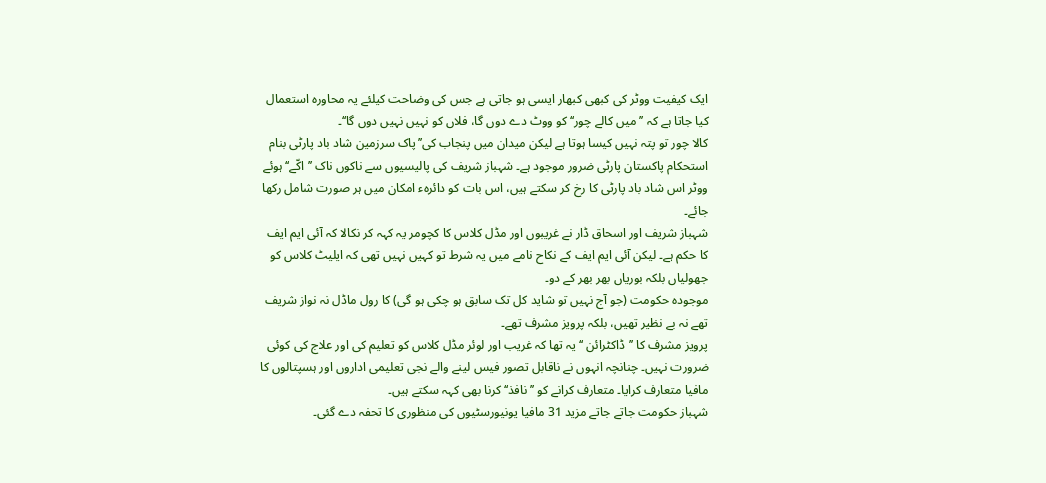ایک کیفیت ووٹر کی کبھی کبھار ایسی ہو جاتی ہے جس کی وضاحت کیلئے یہ محاورہ استعمال کیا جاتا ہے کہ ’’میں کالے چور‘‘ کو ووٹ دے دوں گا، فلاں کو نہیں نہیں دوں گا‘‘۔
کالا چور تو پتہ نہیں کیسا ہوتا ہے لیکن میدان میں پنجاب کی’’پاک سرزمین شاد باد پارٹی بنام استحکام پاکستان پارٹی ضرور موجود ہے۔ شہباز شریف کی پالیسیوں سے ناکوں ناک ’’اکّے‘‘ ہوئے ووٹر اس شاد باد پارٹی کا رخ کر سکتے ہیں، اس بات کو دائرہء امکان میں ہر صورت شامل رکھا جائے۔
شہباز شریف اور اسحاق ڈار نے غریبوں اور مڈل کلاس کا کچومر یہ کہہ کر نکالا کہ آئی ایم ایف کا حکم ہے۔ لیکن آئی ایم ایف کے نکاح نامے میں یہ شرط تو کہیں نہیں تھی کہ ایلیٹ کلاس کو جھولیاں بلکہ بوریاں بھر بھر کے دو۔
موجودہ حکومت (جو آج نہیں تو شاید کل تک سابق ہو چکی ہو گی) کا رول ماڈل نہ نواز شریف تھے نہ بے نظیر تھیں، بلکہ پرویز مشرف تھے۔
پرویز مشرف کا ’’ڈاکٹرائن ‘‘ یہ تھا کہ غریب اور لوئر مڈل کلاس کو تعلیم کی اور علاج کی کوئی ضرورت نہیں۔ چنانچہ انہوں نے ناقابل تصور فیس لینے والے نجی تعلیمی اداروں اور ہسپتالوں کا مافیا متعارف کرایا۔ متعارف کرانے کو ’’نافذ‘‘ کرنا بھی کہہ سکتے ہیں۔
شہباز حکومت جاتے جاتے مزید 31 مافیا یونیورسٹیوں کی منظوری کا تحفہ دے گئی۔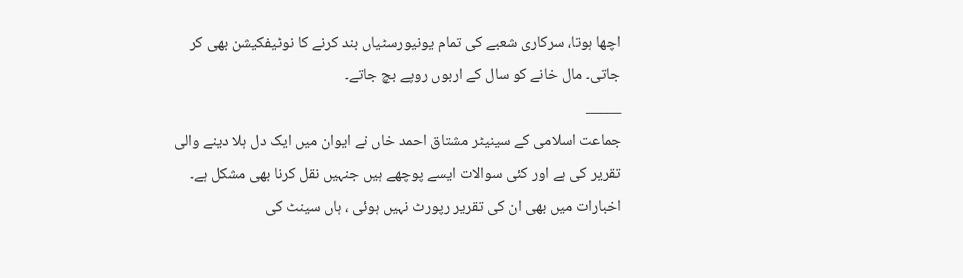اچھا ہوتا، سرکاری شعبے کی تمام یونیورسٹیاں بند کرنے کا نوٹیفکیشن بھی کر جاتی۔ مال خانے کو سال کے اربوں روپے بچ جاتے۔
_____
جماعت اسلامی کے سینیٹر مشتاق احمد خاں نے ایوان میں ایک دل ہلا دینے والی تقریر کی ہے اور کئی سوالات ایسے پوچھے ہیں جنہیں نقل کرنا بھی مشکل ہے۔ اخبارات میں بھی ان کی تقریر رپورٹ نہیں ہوئی ، ہاں سینٹ کی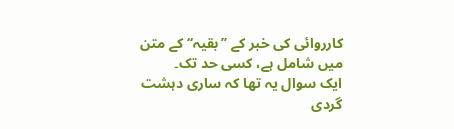کارروائی کی خبر کے ’’بقیہ‘‘ کے متن میں شامل ہے، کسی حد تک۔
ایک سوال یہ تھا کہ ساری دہشت گردی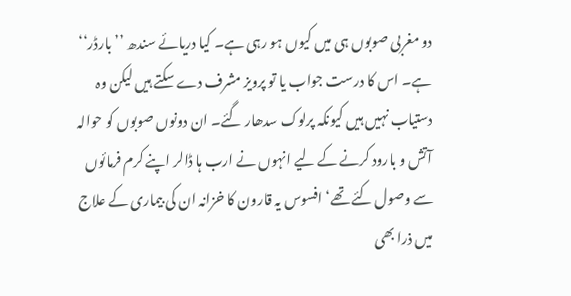دو مغربی صوبوں ہی میں کیوں ہو رہی ہے۔ کیا دریائے سندھ ’’بارڈر‘‘ ہے۔ اس کا درست جواب یا تو پرویز مشرف دے سکتے ہیں لیکن وہ دستیاب نہیں ہیں کیونکہ پرلوک سدھار گئے۔ ان دونوں صوبوں کو حوالہ آتش و بارود کرنے کے لیے انہوں نے ارب ہا ڈالر اپنے کرم فرمائوں سے وصول کئے تھے‘ افسوس یہ قارون کا خزانہ ان کی بیماری کے علاج میں ذرا بھی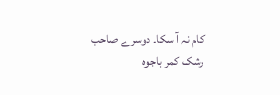کام نہ آ سکا۔ دوسرے صاحب رشک کمر باجوہ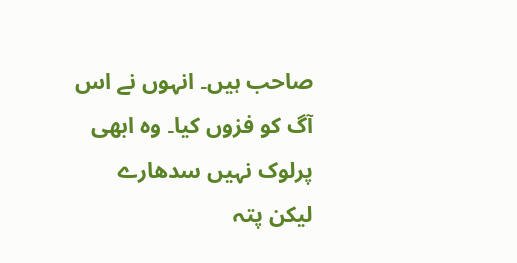صاحب ہیں۔ انہوں نے اس آگ کو فزوں کیا۔ وہ ابھی پرلوک نہیں سدھارے لیکن پتہ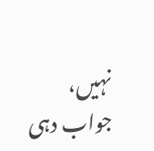نہیں، جواب دہی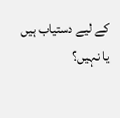کے لیے دستیاب ہیں یا نہیں؟